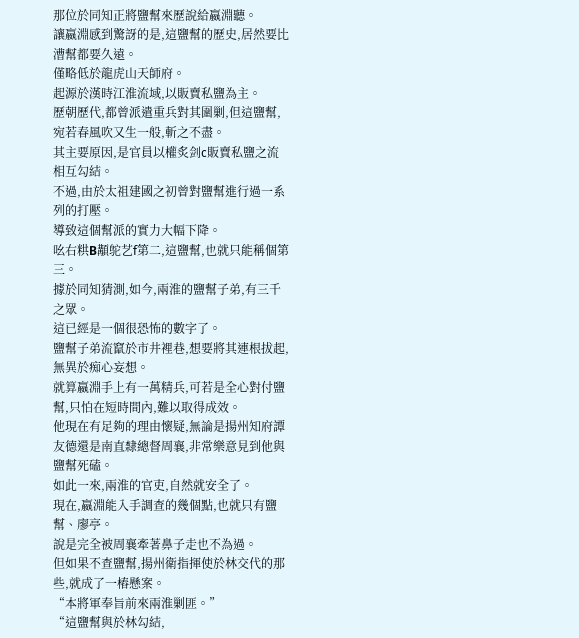那位於同知正將鹽幫來歷說給嬴淵聽。
讓嬴淵感到驚訝的是,這鹽幫的歷史,居然要比漕幫都要久遠。
僅略低於龍虎山天師府。
起源於漢時江淮流域,以販賣私鹽為主。
歷朝歷代,都曾派遣重兵對其圍剿,但這鹽幫,宛若春風吹又生一般,斬之不盡。
其主要原因,是官員以權炙剑c販賣私鹽之流相互勾結。
不過,由於太祖建國之初曾對鹽幫進行過一系列的打壓。
導致這個幫派的實力大幅下降。
吆右粠В顜鸵艺f第二,這鹽幫,也就只能稱個第三。
據於同知猜測,如今,兩淮的鹽幫子弟,有三千之眾。
這已經是一個很恐怖的數字了。
鹽幫子弟流竄於市井裡巷,想要將其連根拔起,無異於痴心妄想。
就算嬴淵手上有一萬精兵,可若是全心對付鹽幫,只怕在短時間內,難以取得成效。
他現在有足夠的理由懷疑,無論是揚州知府譚友德還是南直隸總督周襄,非常樂意見到他與鹽幫死磕。
如此一來,兩淮的官吏,自然就安全了。
現在,嬴淵能入手調查的幾個點,也就只有鹽幫、廖亭。
說是完全被周襄牽著鼻子走也不為過。
但如果不查鹽幫,揚州衛指揮使於林交代的那些,就成了一樁懸案。
“本將軍奉旨前來兩淮剿匪。”
“這鹽幫與於林勾結,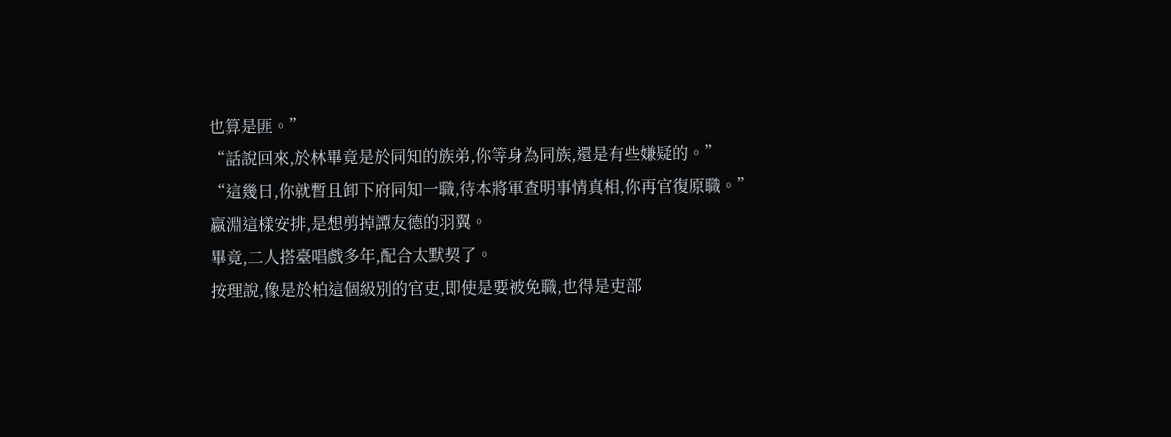也算是匪。”
“話說回來,於林畢竟是於同知的族弟,你等身為同族,還是有些嫌疑的。”
“這幾日,你就暫且卸下府同知一職,待本將軍查明事情真相,你再官復原職。”
嬴淵這樣安排,是想剪掉譚友德的羽翼。
畢竟,二人搭臺唱戲多年,配合太默契了。
按理說,像是於柏這個級別的官吏,即使是要被免職,也得是吏部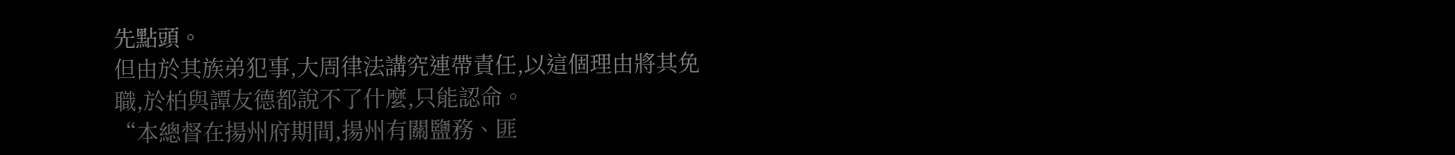先點頭。
但由於其族弟犯事,大周律法講究連帶責任,以這個理由將其免職,於柏與譚友德都說不了什麼,只能認命。
“本總督在揚州府期間,揚州有關鹽務、匪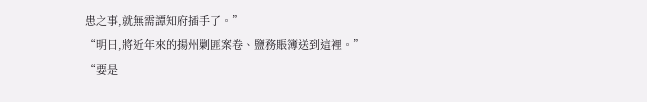患之事,就無需譚知府插手了。”
“明日,將近年來的揚州剿匪案卷、鹽務賬簿送到這裡。”
“要是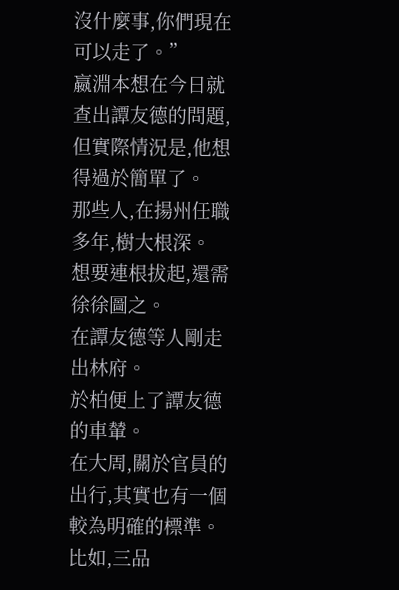沒什麼事,你們現在可以走了。”
嬴淵本想在今日就查出譚友德的問題,但實際情況是,他想得過於簡單了。
那些人,在揚州任職多年,樹大根深。
想要連根拔起,還需徐徐圖之。
在譚友德等人剛走出林府。
於柏便上了譚友德的車輦。
在大周,關於官員的出行,其實也有一個較為明確的標準。
比如,三品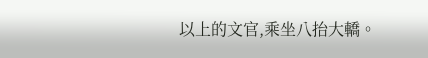以上的文官,乘坐八抬大轎。